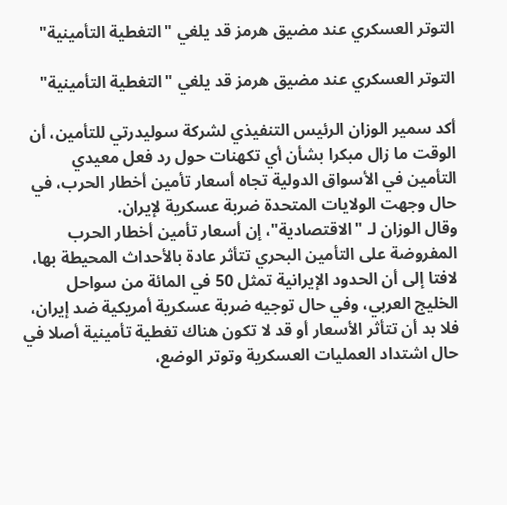التوتر العسكري عند مضيق هرمز قد يلغي "التغطية التأمينية"

التوتر العسكري عند مضيق هرمز قد يلغي "التغطية التأمينية"

أكد سمير الوزان الرئيس التنفيذي لشركة سوليدرتي للتأمين، أن الوقت ما زال مبكرا بشأن أي تكهنات حول رد فعل معيدي التأمين في الأسواق الدولية تجاه أسعار تأمين أخطار الحرب، في حال وجهت الولايات المتحدة ضربة عسكرية لإيران.
وقال الوزان لـ "الاقتصادية"، إن أسعار تأمين أخطار الحرب المفروضة على التأمين البحري تتأثر عادة بالأحداث المحيطة بها، لافتا إلى أن الحدود الإيرانية تمثل 50 في المائة من سواحل الخليج العربي، وفي حال توجيه ضربة عسكرية أمريكية ضد إيران، فلا بد أن تتأثر الأسعار أو قد لا تكون هناك تغطية تأمينية أصلا في حال اشتداد العمليات العسكرية وتوتر الوضع،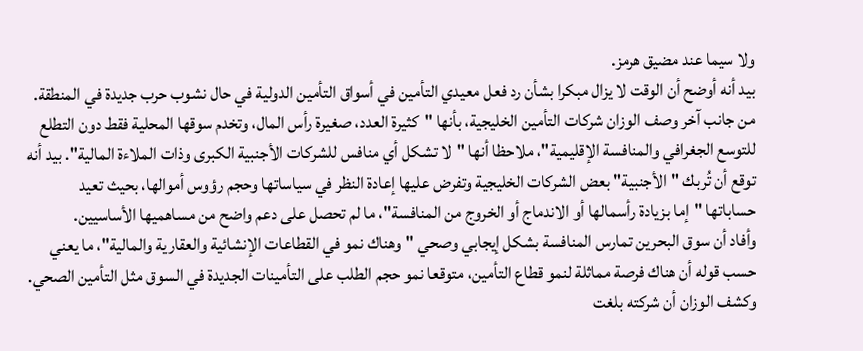ولا سيما عند مضيق هرمز.
بيد أنه أوضح أن الوقت لا يزال مبكرا بشأن رد فعل معيدي التأمين في أسواق التأمين الدولية في حال نشوب حرب جديدة في المنطقة.
من جانب آخر وصف الوزان شركات التأمين الخليجية، بأنها "كثيرة العدد، صغيرة رأس المال، وتخدم سوقها المحلية فقط دون التطلع للتوسع الجغرافي والمنافسة الإقليمية"، ملاحظا أنها "لا تشكل أي منافس للشركات الأجنبية الكبرى وذات الملاءة المالية". بيد أنه توقع أن تُربك "الأجنبية" بعض الشركات الخليجية وتفرض عليها إعادة النظر في سياساتها وحجم رؤوس أموالها، بحيث تعيد حساباتها "إما بزيادة رأسمالها أو الاندماج أو الخروج من المنافسة"، ما لم تحصل على دعم واضح من مساهميها الأساسيين.
وأفاد أن سوق البحرين تمارس المنافسة بشكل إيجابي وصحي "وهناك نمو في القطاعات الإنشائية والعقارية والمالية"، ما يعني حسب قوله أن هناك فرصة مماثلة لنمو قطاع التأمين، متوقعا نمو حجم الطلب على التأمينات الجديدة في السوق مثل التأمين الصحي.
وكشف الوزان أن شركته بلغت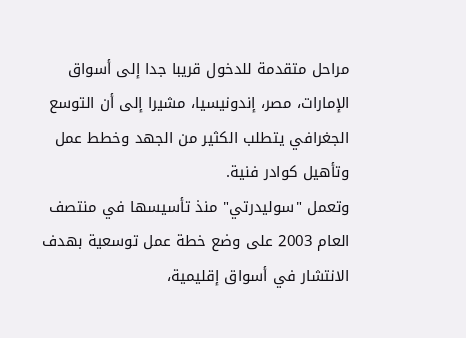مراحل متقدمة للدخول قريبا جدا إلى أسواق الإمارات، مصر، إندونيسيا، مشيرا إلى أن التوسع الجغرافي يتطلب الكثير من الجهد وخطط عمل وتأهيل كوادر فنية.
وتعمل "سوليدرتي" منذ تأسيسها في منتصف العام 2003 على وضع خطة عمل توسعية بهدف الانتشار في أسواق إقليمية،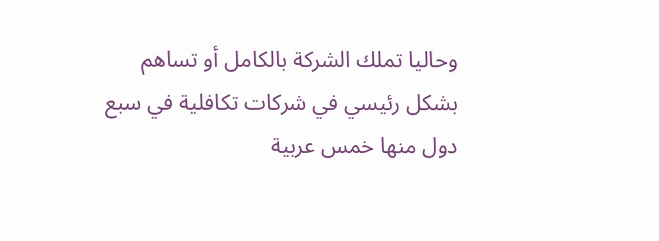وحاليا تملك الشركة بالكامل أو تساهم بشكل رئيسي في شركات تكافلية في سبع دول منها خمس عربية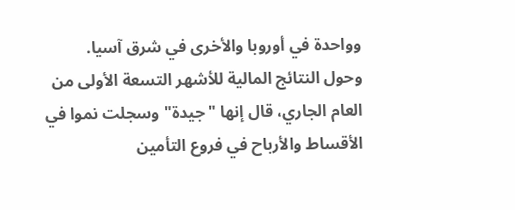وواحدة في أوروبا والأخرى في شرق آسيا.
وحول النتائج المالية للأشهر التسعة الأولى من العام الجاري، قال إنها "جيدة" وسجلت نموا في الأقساط والأرباح في فروع التأمين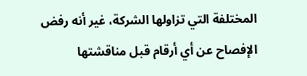المختلفة التي تزاولها الشركة، غير أنه رفض الإفصاح عن أي أرقام قبل مناقشتها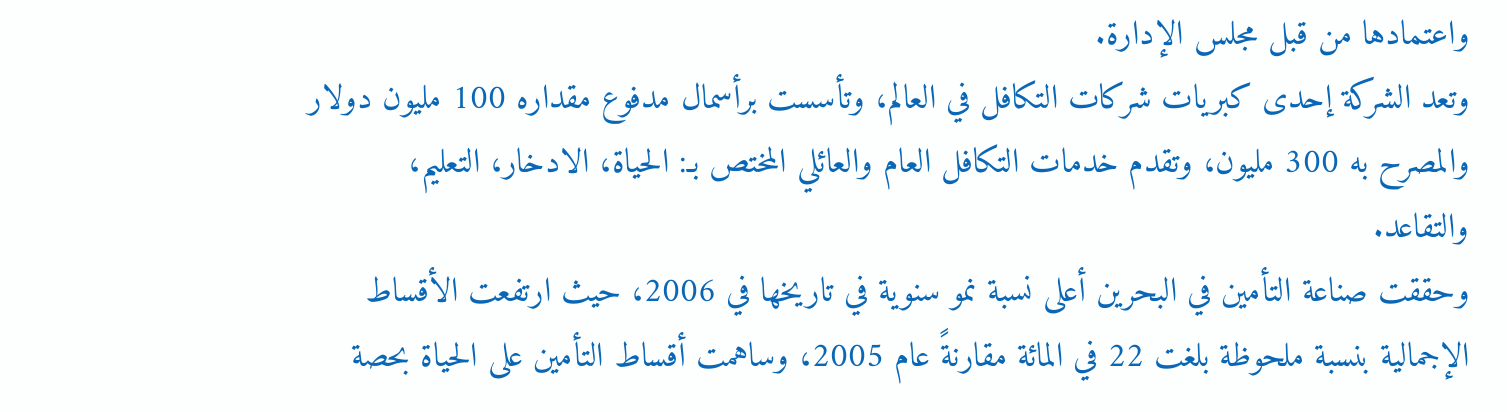واعتمادها من قبل مجلس الإدارة.
وتعد الشركة إحدى كبريات شركات التكافل في العالم، وتأسست برأسمال مدفوع مقداره 100 مليون دولار والمصرح به 300 مليون، وتقدم خدمات التكافل العام والعائلي المختص بـ: الحياة، الادخار، التعليم، والتقاعد.
وحققت صناعة التأمين في البحرين أعلى نسبة نمو سنوية في تاريخها في 2006، حيث ارتفعت الأقساط الإجمالية بنسبة ملحوظة بلغت 22 في المائة مقارنةً عام 2005، وساهمت أقساط التأمين على الحياة بحصة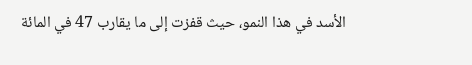الأسد في هذا النمو، حيث قفزت إلى ما يقارب 47 في المائة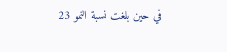في حين بلغت نسبة النمو 23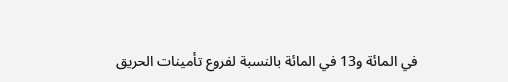في المائة و13 في المائة بالنسبة لفروع تأمينات الحريق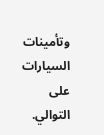وتأمينات السيارات على التوالي.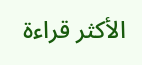الأكثر قراءة